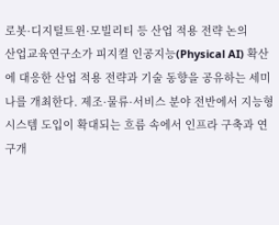로봇·디지털트윈·모빌리티 등 산업 적용 전략 논의
산업교육연구소가 피지컬 인공지능(Physical AI) 확산에 대응한 산업 적용 전략과 기술 동향을 공유하는 세미나를 개최한다. 제조·물류·서비스 분야 전반에서 지능형 시스템 도입이 확대되는 흐름 속에서 인프라 구축과 연구개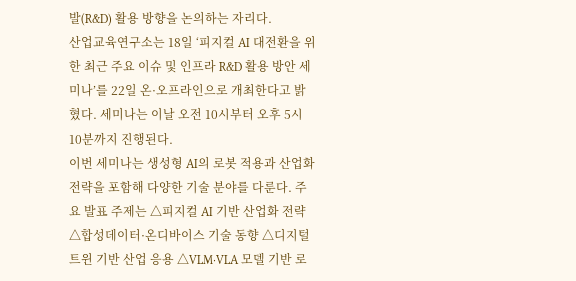발(R&D) 활용 방향을 논의하는 자리다.
산업교육연구소는 18일 ‘피지컬 AI 대전환을 위한 최근 주요 이슈 및 인프라 R&D 활용 방안 세미나’를 22일 온·오프라인으로 개최한다고 밝혔다. 세미나는 이날 오전 10시부터 오후 5시 10분까지 진행된다.
이번 세미나는 생성형 AI의 로봇 적용과 산업화 전략을 포함해 다양한 기술 분야를 다룬다. 주요 발표 주제는 △피지컬 AI 기반 산업화 전략 △합성데이터·온디바이스 기술 동향 △디지털트윈 기반 산업 응용 △VLM·VLA 모델 기반 로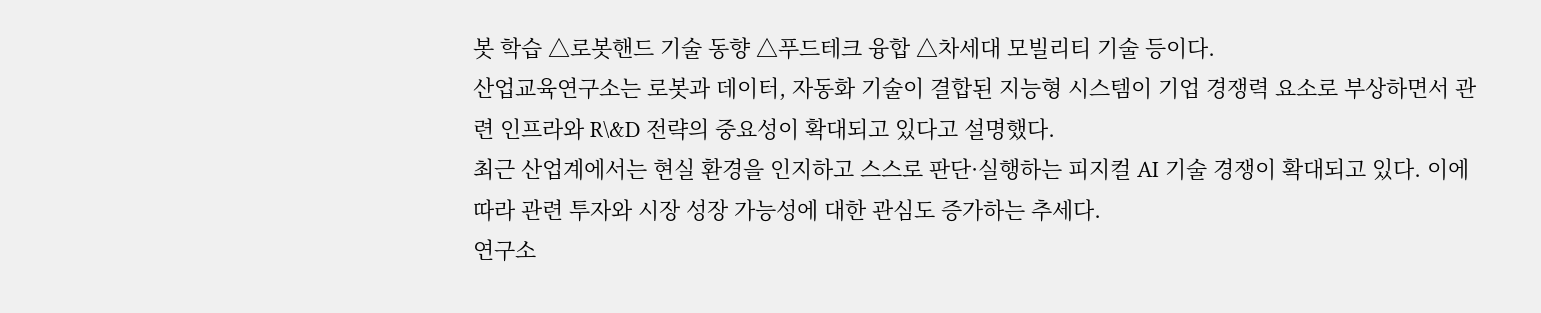봇 학습 △로봇핸드 기술 동향 △푸드테크 융합 △차세대 모빌리티 기술 등이다.
산업교육연구소는 로봇과 데이터, 자동화 기술이 결합된 지능형 시스템이 기업 경쟁력 요소로 부상하면서 관련 인프라와 R\&D 전략의 중요성이 확대되고 있다고 설명했다.
최근 산업계에서는 현실 환경을 인지하고 스스로 판단·실행하는 피지컬 AI 기술 경쟁이 확대되고 있다. 이에 따라 관련 투자와 시장 성장 가능성에 대한 관심도 증가하는 추세다.
연구소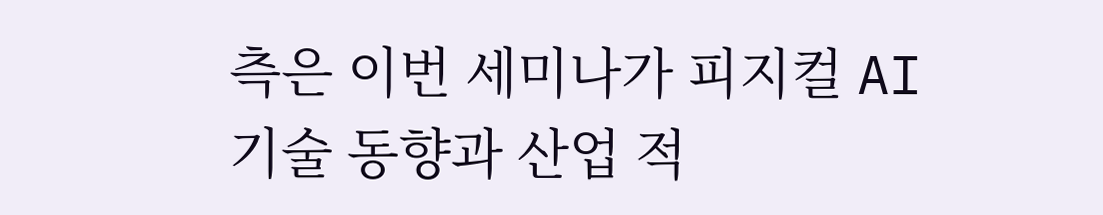측은 이번 세미나가 피지컬 AI 기술 동향과 산업 적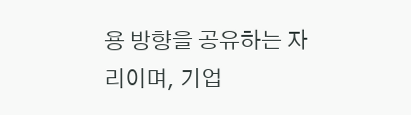용 방향을 공유하는 자리이며, 기업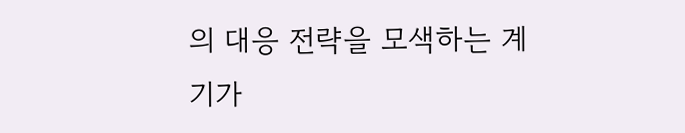의 대응 전략을 모색하는 계기가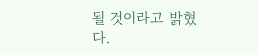될 것이라고 밝혔다.